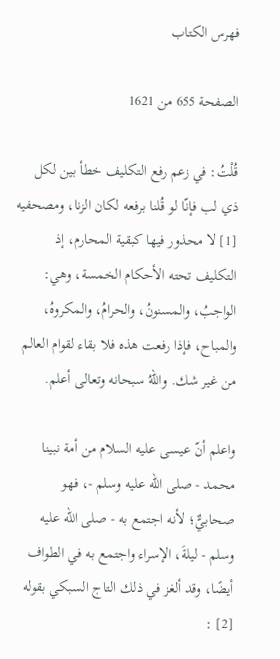فهرس الكتاب

الصفحة 655 من 1621

قُلْتُ: في زعم رفع التكليف خطأ بين لكل ذي لب فإنّا لو قُلنا برفعه لكان الزنا، ومصحفيه [1] لا محذور فيها كبقية المحارم، إذ التكليف تحته الأحكام الخمسة، وهي: الواجبُ، والمسنونُ، والحرامُ، والمكروهُ، والمباح، فإذا رفعت هذه فلا بقاء لقوام العالم من غير شك. واللهُ سبحانه وتعالى أعلم.

واعلم أنّ عيسى عليه السلام من أمة نبينا محمد - صلى الله عليه وسلم -، فهو صحابيٌّ؛ لأنه اجتمع به - صلى الله عليه وسلم - ليلةَ، الإسراء واجتمع به في الطواف أيضًا، وقد ألغز في ذلك التاج السبكي بقوله [2] :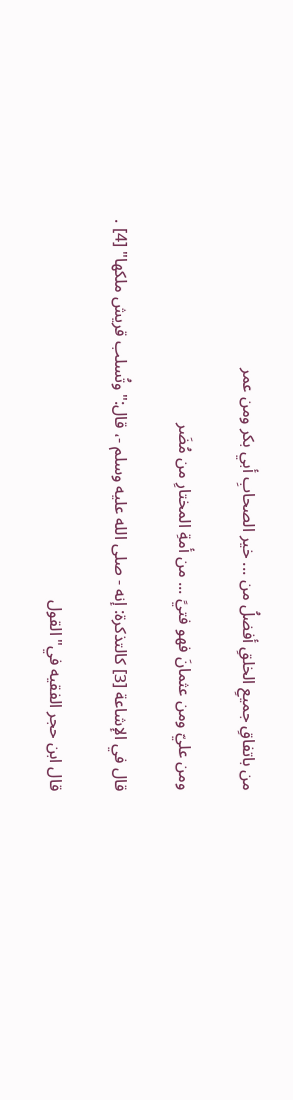من باتفاقِ جميعِ الخلقِ أفضلُ من ... خير الصحابِ أبي بكر ومن عمر

ومن عليّ ومن عثمانَ فهو فتيً ... من أمةِ المختارِ من مُضَر

قال في الإشاعة [3] كالتذكرة: إنه - صلى الله عليه وسلم -، قال:"وتُسلب قريش ملكها" [4] .

قال ابن حجر الفقيه في"القول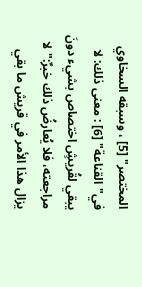المختصر" [5] ، وسبقه السخاوي في"القناعة" [6] : معنى ذلك: لا يبقي لقُريشٍ اختصاص بشيء دونَ مراجعته، فلا يُعارضُ ذلك خبرٌ:"لا يزال هذا الأمر في قريش ما بقي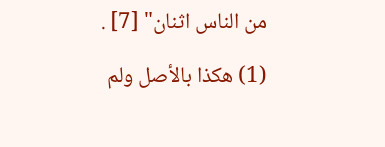من الناس اثنان" [7] .

(1) هكذا بالأصل ولم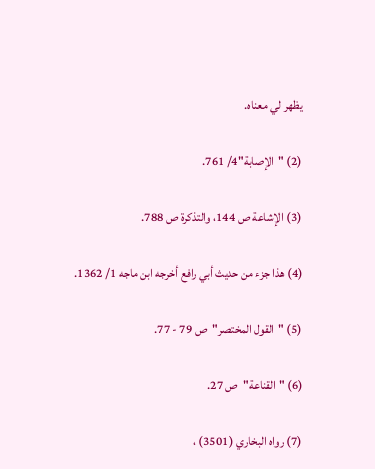يظهر لي معناه.

(2) "الإصابة"4/ 761.

(3) الإشاعة ص 144، والتذكرة ص 788.

(4) هذا جزء من حديث أبي رافع أخرجه ابن ماجه 1/ 1362.

(5) "القول المختصر"ص 79 - 77.

(6) "القناعة"ص 27.

(7) رواه البخاري (3501) ،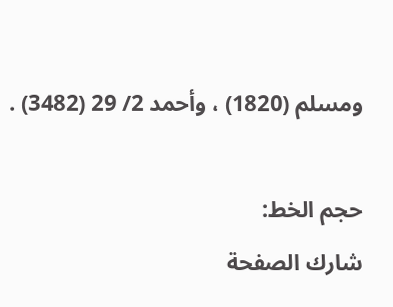ومسلم (1820) ، وأحمد 2/ 29 (3482) .

حجم الخط:
شارك الصفحة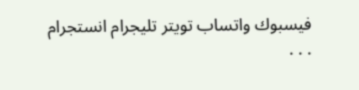فيسبوك واتساب تويتر تليجرام انستجرام
. . .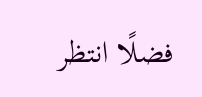فضلًا انتظر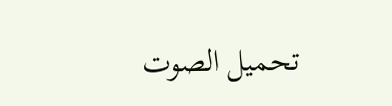تحميل الصوت